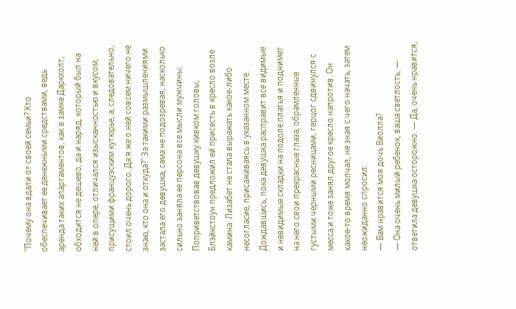"Почему она вдали от своей семьи? Кто обеспечивает ее денежными средствами, ведь аренда таких апартаментов, как в замке Даркхолт, обходится не дешево, да и наряд, который был на ней в опере, отличался изысканностью и вкусом, присущими французским кутюрье, а, следовательно, стоил очень дорого. Да я же о ней совсем ничего не знаю, кто она и откуда?" За такими размышлениями застала его девушка, сама не подозревая, насколько сильно заняла ее персона все мысли мужчины.
Поприветствовав девушку кивком головы, Блэйкстоун предложил ей присесть в кресло возле камина. Лизабет не стала выражать какое-либо несогласие, присаживаясь в указанном месте. Дождавшись, пока девушка расправит все видимые и невидимые складки на подоле платья и поднимет на него свои прекрасные глаза, обрамленные густыми черными ресницами, герцог сдвинулся с месса и тоже занял другое кресло напротив. Он какое-то время молчал, не зная с чего начать, затем неожиданно спросил:
— Вам нравится моя дочь Виолла?
— Она очень милый ребенок, ваша светлость, — ответила девушка осторожно. — Да, очень нравится,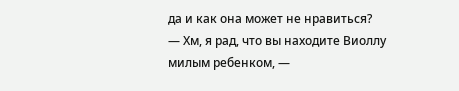да и как она может не нравиться?
— Хм, я рад, что вы находите Виоллу милым ребенком, —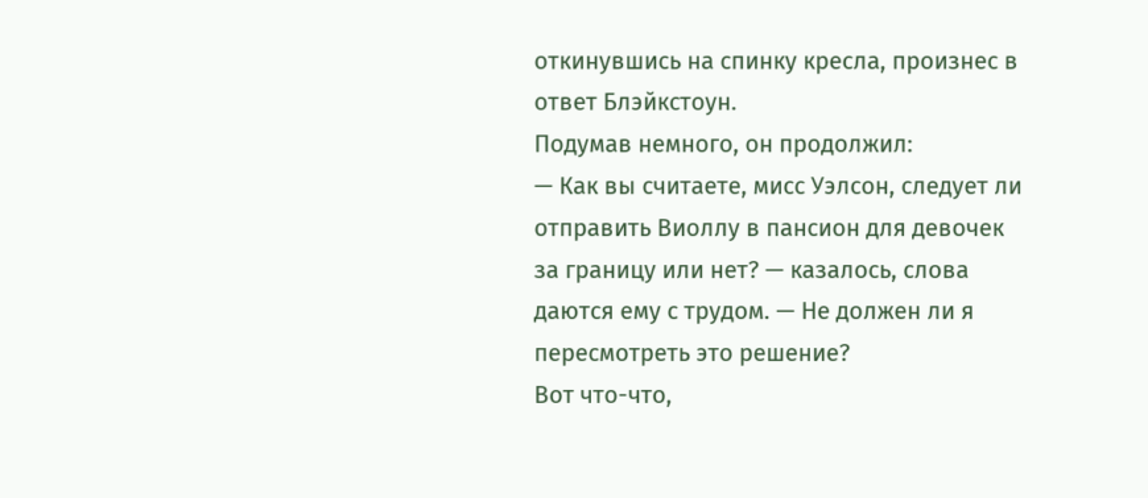откинувшись на спинку кресла, произнес в ответ Блэйкстоун.
Подумав немного, он продолжил:
— Как вы считаете, мисс Уэлсон, следует ли отправить Виоллу в пансион для девочек за границу или нет? — казалось, слова даются ему с трудом. — Не должен ли я пересмотреть это решение?
Вот что-что,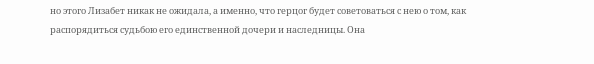но этого Лизабет никак не ожидала, а именно, что герцог будет советоваться с нею о том, как распорядиться судьбою его единственной дочери и наследницы. Она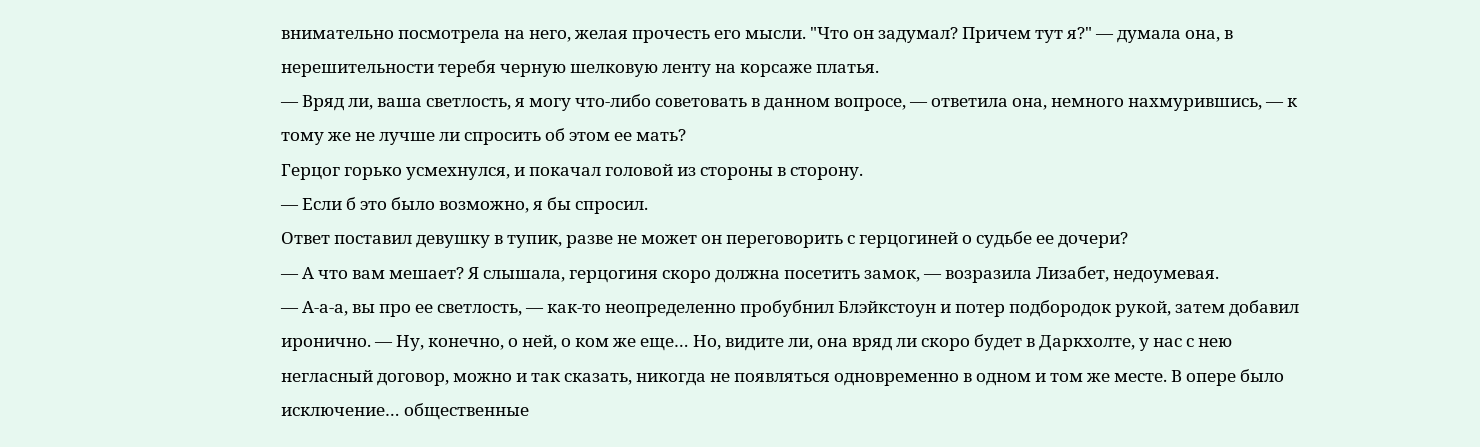внимательно посмотрела на него, желая прочесть его мысли. "Что он задумал? Причем тут я?" — думала она, в нерешительности теребя черную шелковую ленту на корсаже платья.
— Вряд ли, ваша светлость, я могу что-либо советовать в данном вопросе, — ответила она, немного нахмурившись, — к тому же не лучше ли спросить об этом ее мать?
Герцог горько усмехнулся, и покачал головой из стороны в сторону.
— Если б это было возможно, я бы спросил.
Ответ поставил девушку в тупик, разве не может он переговорить с герцогиней о судьбе ее дочери?
— А что вам мешает? Я слышала, герцогиня скоро должна посетить замок, — возразила Лизабет, недоумевая.
— А-а-а, вы про ее светлость, — как-то неопределенно пробубнил Блэйкстоун и потер подбородок рукой, затем добавил иронично. — Ну, конечно, о ней, о ком же еще… Но, видите ли, она вряд ли скоро будет в Даркхолте, у нас с нею негласный договор, можно и так сказать, никогда не появляться одновременно в одном и том же месте. В опере было исключение… общественные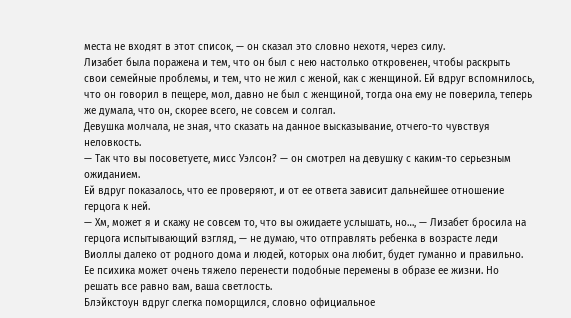места не входят в этот список, — он сказал это словно нехотя, через силу.
Лизабет была поражена и тем, что он был с нею настолько откровенен, чтобы раскрыть свои семейные проблемы, и тем, что не жил с женой, как с женщиной. Ей вдруг вспомнилось, что он говорил в пещере, мол, давно не был с женщиной, тогда она ему не поверила, теперь же думала, что он, скорее всего, не совсем и солгал.
Девушка молчала, не зная, что сказать на данное высказывание, отчего-то чувствуя неловкость.
— Так что вы посоветуете, мисс Уэлсон? — он смотрел на девушку с каким-то серьезным ожиданием.
Ей вдруг показалось, что ее проверяют, и от ее ответа зависит дальнейшее отношение герцога к ней.
— Хм, может я и скажу не совсем то, что вы ожидаете услышать, но…, — Лизабет бросила на герцога испытывающий взгляд, — не думаю, что отправлять ребенка в возрасте леди Виоллы далеко от родного дома и людей, которых она любит, будет гуманно и правильно. Ее психика может очень тяжело перенести подобные перемены в образе ее жизни. Но решать все равно вам, ваша светлость.
Блэйкстоун вдруг слегка поморщился, словно официальное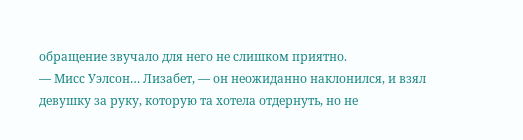обращение звучало для него не слишком приятно.
— Мисс Уэлсон… Лизабет, — он неожиданно наклонился, и взял девушку за руку, которую та хотела отдернуть, но не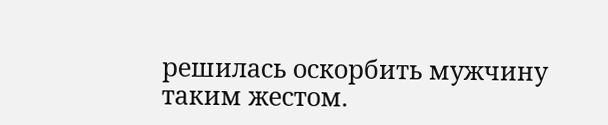решилась оскорбить мужчину таким жестом.